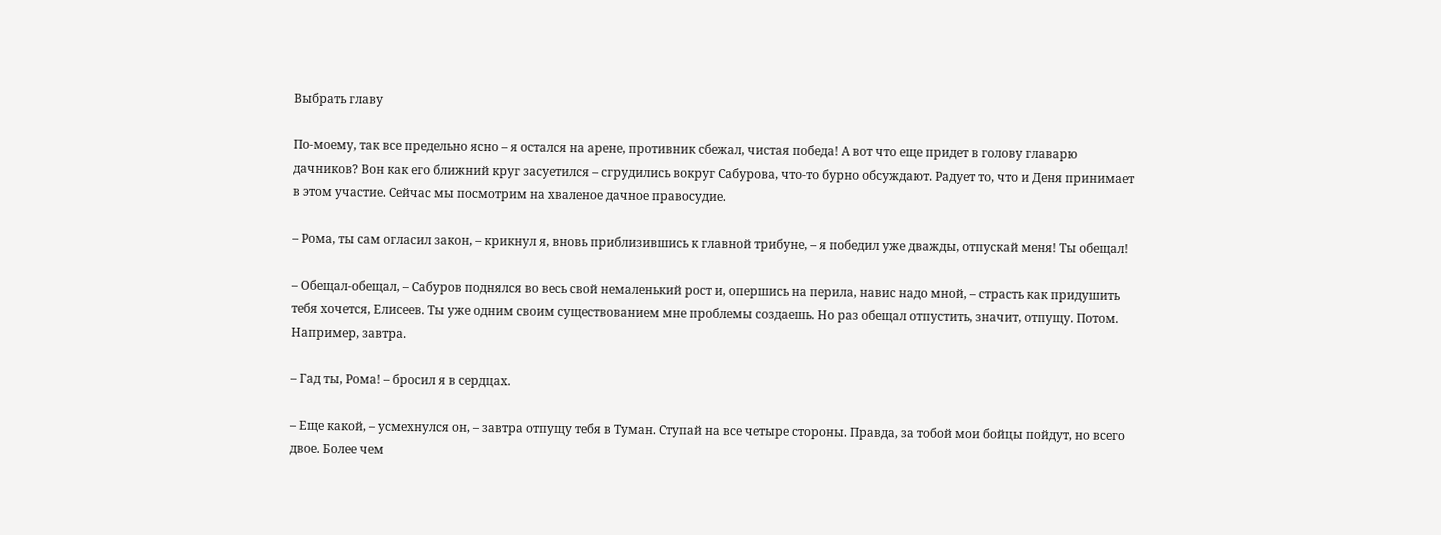Выбрать главу

По-моему, так все предельно ясно – я остался на арене, противник сбежал, чистая победа! А вот что еще придет в голову главарю дачников? Вон как его ближний круг засуетился – сгрудились вокруг Сабурова, что-то бурно обсуждают. Радует то, что и Деня принимает в этом участие. Сейчас мы посмотрим на хваленое дачное правосудие.

– Рома, ты сам огласил закон, – крикнул я, вновь приблизившись к главной трибуне, – я победил уже дважды, отпускай меня! Ты обещал!

– Обещал-обещал, – Сабуров поднялся во весь свой немаленький рост и, опершись на перила, навис надо мной, – страсть как придушить тебя хочется, Елисеев. Ты уже одним своим существованием мне проблемы создаешь. Но раз обещал отпустить, значит, отпущу. Потом. Например, завтра.

– Гад ты, Рома! – бросил я в сердцах.

– Еще какой, – усмехнулся он, – завтра отпущу тебя в Туман. Ступай на все четыре стороны. Правда, за тобой мои бойцы пойдут, но всего двое. Более чем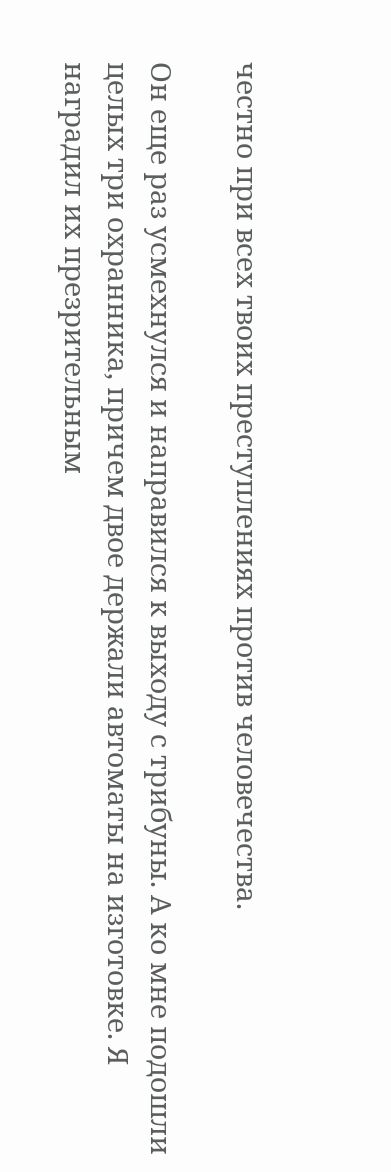честно при всех твоих преступлениях против человечества.

Он еще раз усмехнулся и направился к выходу с трибуны. А ко мне подошли целых три охранника, причем двое держали автоматы на изготовке. Я наградил их презрительным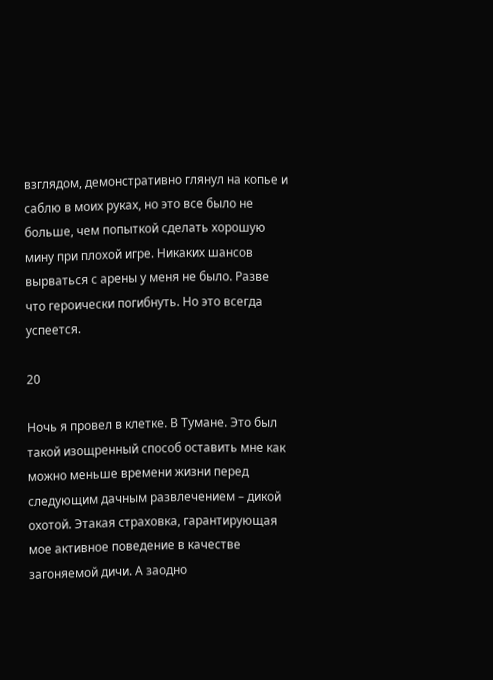взглядом, демонстративно глянул на копье и саблю в моих руках, но это все было не больше, чем попыткой сделать хорошую мину при плохой игре. Никаких шансов вырваться с арены у меня не было. Разве что героически погибнуть. Но это всегда успеется.

20

Ночь я провел в клетке. В Тумане. Это был такой изощренный способ оставить мне как можно меньше времени жизни перед следующим дачным развлечением – дикой охотой. Этакая страховка, гарантирующая мое активное поведение в качестве загоняемой дичи. А заодно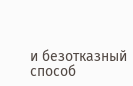и безотказный способ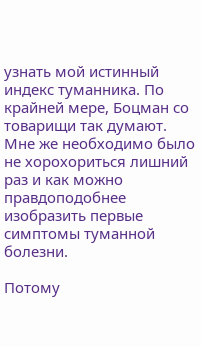узнать мой истинный индекс туманника. По крайней мере, Боцман со товарищи так думают. Мне же необходимо было не хорохориться лишний раз и как можно правдоподобнее изобразить первые симптомы туманной болезни.

Потому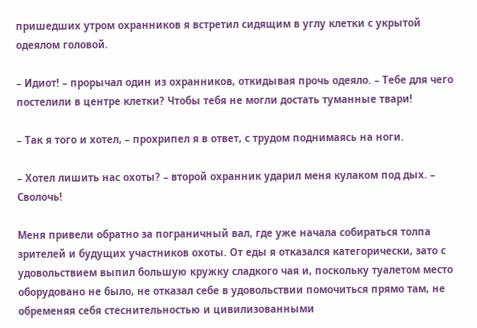пришедших утром охранников я встретил сидящим в углу клетки с укрытой одеялом головой.

– Идиот! – прорычал один из охранников, откидывая прочь одеяло. – Тебе для чего постелили в центре клетки? Чтобы тебя не могли достать туманные твари!

– Так я того и хотел, – прохрипел я в ответ, с трудом поднимаясь на ноги.

– Хотел лишить нас охоты? – второй охранник ударил меня кулаком под дых. – Сволочь!

Меня привели обратно за пограничный вал, где уже начала собираться толпа зрителей и будущих участников охоты. От еды я отказался категорически, зато с удовольствием выпил большую кружку сладкого чая и, поскольку туалетом место оборудовано не было, не отказал себе в удовольствии помочиться прямо там, не обременяя себя стеснительностью и цивилизованными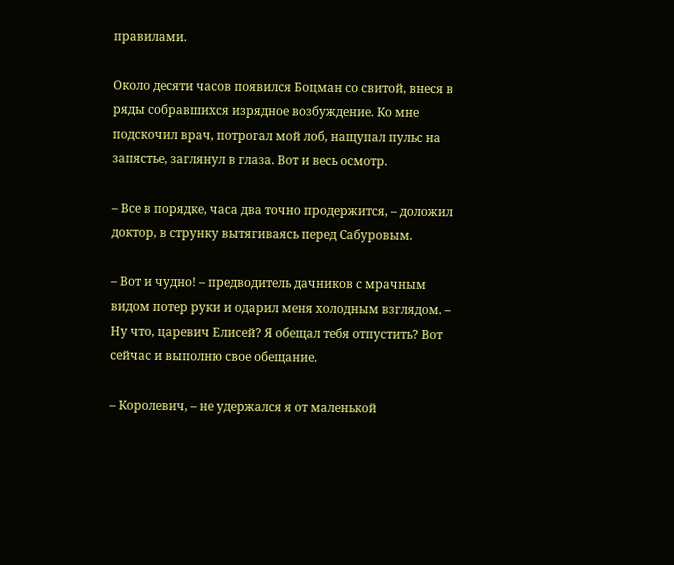правилами.

Около десяти часов появился Боцман со свитой, внеся в ряды собравшихся изрядное возбуждение. Ко мне подскочил врач, потрогал мой лоб, нащупал пульс на запястье, заглянул в глаза. Вот и весь осмотр.

– Все в порядке, часа два точно продержится, – доложил доктор, в струнку вытягиваясь перед Сабуровым.

– Вот и чудно! – предводитель дачников с мрачным видом потер руки и одарил меня холодным взглядом. – Ну что, царевич Елисей? Я обещал тебя отпустить? Вот сейчас и выполню свое обещание.

– Королевич, – не удержался я от маленькой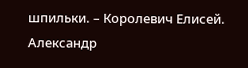шпильки. – Королевич Елисей. Александр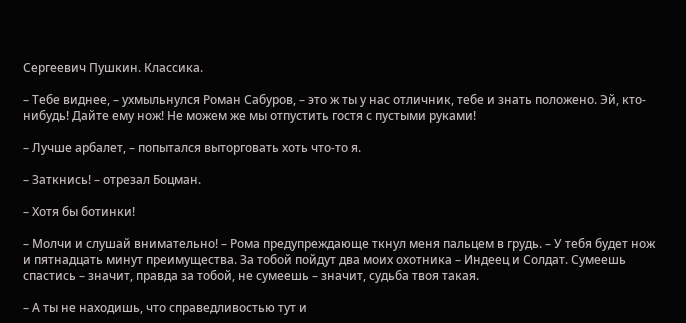Сергеевич Пушкин. Классика.

– Тебе виднее, – ухмыльнулся Роман Сабуров, – это ж ты у нас отличник, тебе и знать положено. Эй, кто-нибудь! Дайте ему нож! Не можем же мы отпустить гостя с пустыми руками!

– Лучше арбалет, – попытался выторговать хоть что-то я.

– Заткнись! – отрезал Боцман.

– Хотя бы ботинки!

– Молчи и слушай внимательно! – Рома предупреждающе ткнул меня пальцем в грудь. – У тебя будет нож и пятнадцать минут преимущества. За тобой пойдут два моих охотника – Индеец и Солдат. Сумеешь спастись – значит, правда за тобой, не сумеешь – значит, судьба твоя такая.

– А ты не находишь, что справедливостью тут и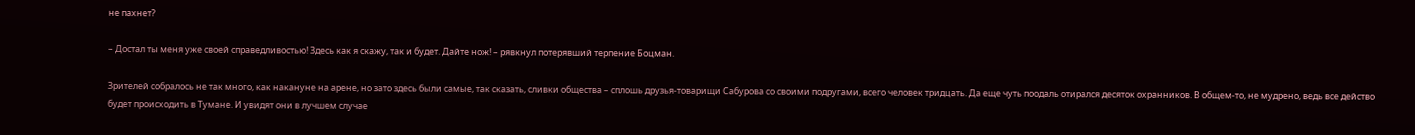не пахнет?

– Достал ты меня уже своей справедливостью! Здесь как я скажу, так и будет. Дайте нож! – рявкнул потерявший терпение Боцман.

Зрителей собралось не так много, как накануне на арене, но зато здесь были самые, так сказать, сливки общества – сплошь друзья-товарищи Сабурова со своими подругами, всего человек тридцать. Да еще чуть поодаль отирался десяток охранников. В общем-то, не мудрено, ведь все действо будет происходить в Тумане. И увидят они в лучшем случае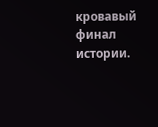кровавый финал истории.